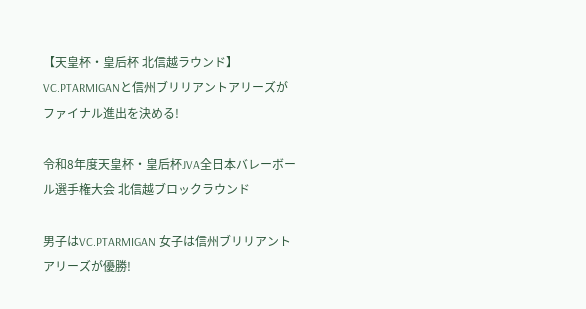【天皇杯・皇后杯 北信越ラウンド】VC.PTARMIGANと信州ブリリアントアリーズがファイナル進出を決める!

令和8年度天皇杯・皇后杯JVA全日本バレーボール選手権大会 北信越ブロックラウンド

男子はVC.PTARMIGAN 女子は信州ブリリアントアリーズが優勝!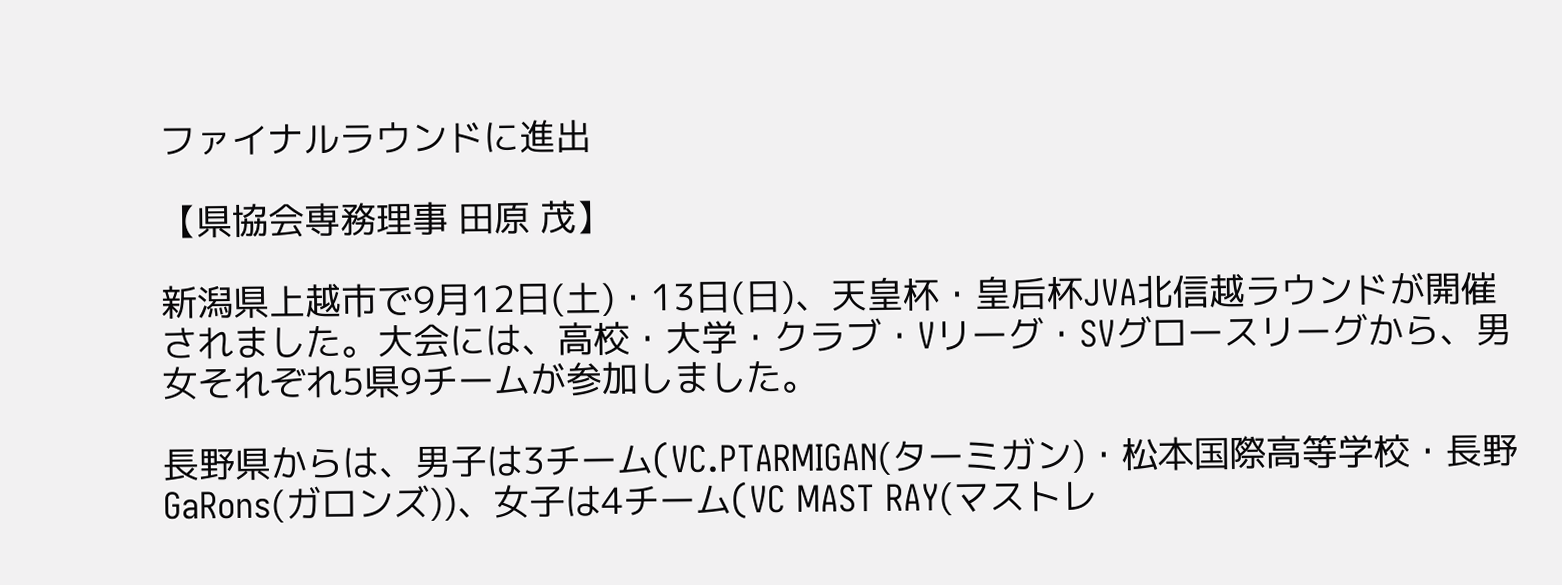ファイナルラウンドに進出

【県協会専務理事 田原 茂】

新潟県上越市で9月12日(土)・13日(日)、天皇杯・皇后杯JVA北信越ラウンドが開催されました。大会には、高校・大学・クラブ・Vリーグ・SVグロースリーグから、男女それぞれ5県9チームが参加しました。

長野県からは、男子は3チーム(VC.PTARMIGAN(ターミガン)・松本国際高等学校・長野GaRons(ガロンズ))、女子は4チーム(VC MAST RAY(マストレ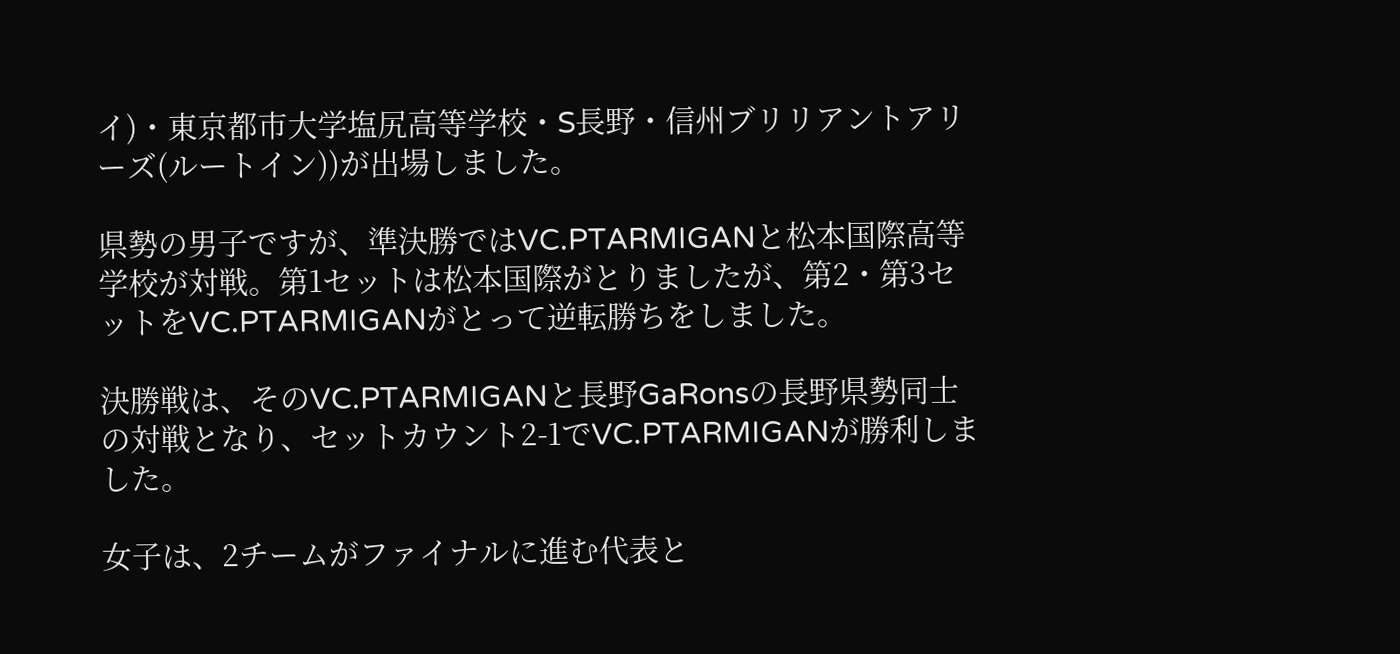イ)・東京都市大学塩尻高等学校・S長野・信州ブリリアントアリーズ(ルートイン))が出場しました。

県勢の男子ですが、準決勝ではVC.PTARMIGANと松本国際高等学校が対戦。第1セットは松本国際がとりましたが、第2・第3セットをVC.PTARMIGANがとって逆転勝ちをしました。

決勝戦は、そのVC.PTARMIGANと長野GaRonsの長野県勢同士の対戦となり、セットカウント2-1でVC.PTARMIGANが勝利しました。

女子は、2チームがファイナルに進む代表と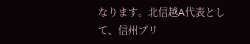なります。北信越A代表として、信州ブリ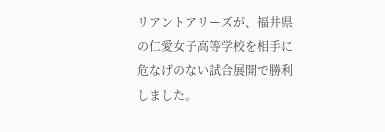リアントアリーズが、福井県の仁愛女子高等学校を相手に危なげのない試合展開で勝利しました。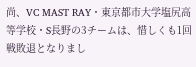尚、VC MAST RAY・東京都市大学塩尻高等学校・S長野の3チームは、惜しくも1回戦敗退となりまし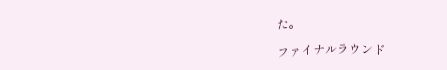た。

ファイナルラウンド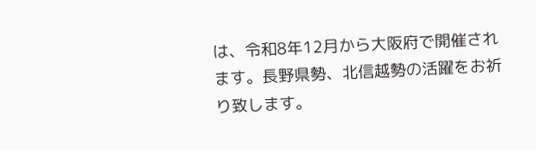は、令和8年12月から大阪府で開催されます。長野県勢、北信越勢の活躍をお祈り致します。